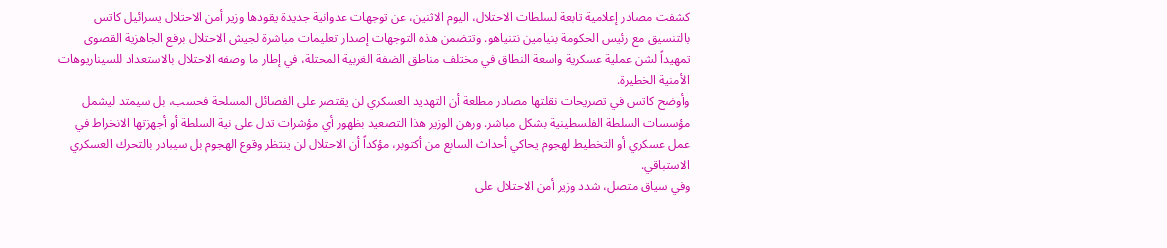كشفت مصادر إعلامية تابعة لسلطات الاحتلال، اليوم الاثنين، عن توجهات عدوانية جديدة يقودها وزير أمن الاحتلال يسرائيل كاتس بالتنسيق مع رئيس الحكومة بنيامين نتنياهو. وتتضمن هذه التوجهات إصدار تعليمات مباشرة لجيش الاحتلال برفع الجاهزية القصوى تمهيداً لشن عملية عسكرية واسعة النطاق في مختلف مناطق الضفة الغربية المحتلة، في إطار ما وصفه الاحتلال بالاستعداد للسيناريوهات الأمنية الخطيرة.
وأوضح كاتس في تصريحات نقلتها مصادر مطلعة أن التهديد العسكري لن يقتصر على الفصائل المسلحة فحسب، بل سيمتد ليشمل مؤسسات السلطة الفلسطينية بشكل مباشر. ورهن الوزير هذا التصعيد بظهور أي مؤشرات تدل على نية السلطة أو أجهزتها الانخراط في عمل عسكري أو التخطيط لهجوم يحاكي أحداث السابع من أكتوبر، مؤكداً أن الاحتلال لن ينتظر وقوع الهجوم بل سيبادر بالتحرك العسكري الاستباقي.
وفي سياق متصل، شدد وزير أمن الاحتلال على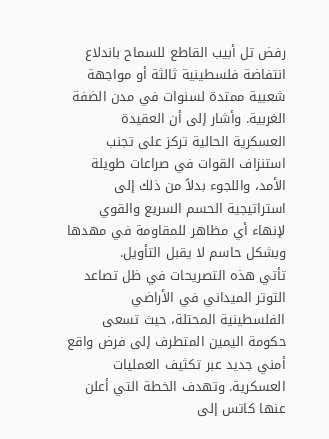رفض تل أبيب القاطع للسماح باندلاع انتفاضة فلسطينية ثالثة أو مواجهة شعبية ممتدة لسنوات في مدن الضفة الغربية. وأشار إلى أن العقيدة العسكرية الحالية تركز على تجنب استنزاف القوات في صراعات طويلة الأمد، واللجوء بدلاً من ذلك إلى استراتيجية الحسم السريع والقوي لإنهاء أي مظاهر للمقاومة في مهدها وبشكل حاسم لا يقبل التأويل.
تأتي هذه التصريحات في ظل تصاعد التوتر الميداني في الأراضي الفلسطينية المحتلة، حيث تسعى حكومة اليمين المتطرف إلى فرض واقع أمني جديد عبر تكثيف العمليات العسكرية. وتهدف الخطة التي أعلن عنها كاتس إلى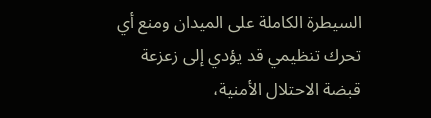السيطرة الكاملة على الميدان ومنع أي تحرك تنظيمي قد يؤدي إلى زعزعة قبضة الاحتلال الأمنية،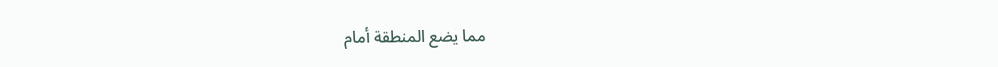مما يضع المنطقة أمام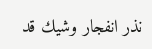نذر انفجار وشيك قد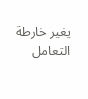يغير خارطة التعامل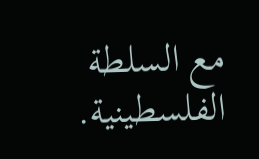مع السلطة الفلسطينية.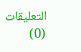التعليقات (0)